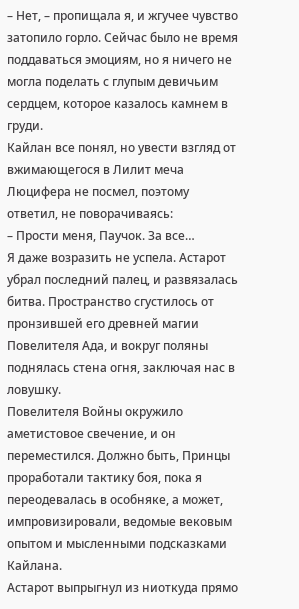– Нет, – пропищала я, и жгучее чувство затопило горло. Сейчас было не время поддаваться эмоциям, но я ничего не могла поделать с глупым девичьим сердцем, которое казалось камнем в груди.
Кайлан все понял, но увести взгляд от вжимающегося в Лилит меча Люцифера не посмел, поэтому ответил, не поворачиваясь:
– Прости меня, Паучок. За все…
Я даже возразить не успела. Астарот убрал последний палец, и развязалась битва. Пространство сгустилось от пронзившей его древней магии Повелителя Ада, и вокруг поляны поднялась стена огня, заключая нас в ловушку.
Повелителя Войны окружило аметистовое свечение, и он переместился. Должно быть, Принцы проработали тактику боя, пока я переодевалась в особняке, а может, импровизировали, ведомые вековым опытом и мысленными подсказками Кайлана.
Астарот выпрыгнул из ниоткуда прямо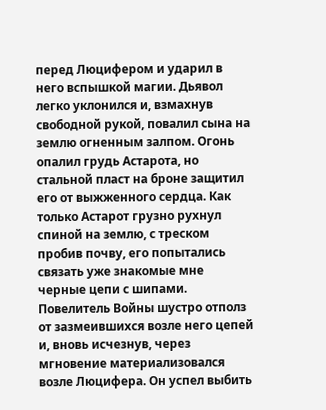перед Люцифером и ударил в него вспышкой магии. Дьявол легко уклонился и, взмахнув свободной рукой, повалил сына на землю огненным залпом. Огонь опалил грудь Астарота, но стальной пласт на броне защитил его от выжженного сердца. Как только Астарот грузно рухнул спиной на землю, с треском пробив почву, его попытались связать уже знакомые мне черные цепи с шипами. Повелитель Войны шустро отполз от зазмеившихся возле него цепей и, вновь исчезнув, через мгновение материализовался возле Люцифера. Он успел выбить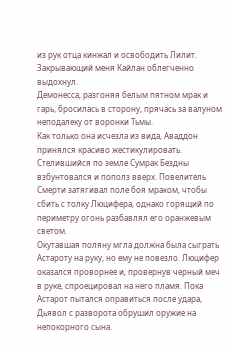из рук отца кинжал и освободить Лилит.
Закрывающий меня Кайлан облегченно выдохнул.
Демонесса, разгоняя белым пятном мрак и гарь, бросилась в сторону, прячась за валуном неподалеку от воронки Тьмы.
Как только она исчезла из вида, Аваддон принялся красиво жестикулировать. Стелившийся по земле Сумрак Бездны взбунтовался и пополз вверх. Повелитель Смерти затягивал поле боя мраком, чтобы сбить с толку Люцифера, однако горящий по периметру огонь разбавлял его оранжевым светом.
Окутавшая поляну мгла должна была сыграть Астароту на руку, но ему не повезло. Люцифер оказался проворнее и, провернув черный меч в руке, спроецировал на него пламя. Пока Астарот пытался оправиться после удара, Дьявол с разворота обрушил оружие на непокорного сына.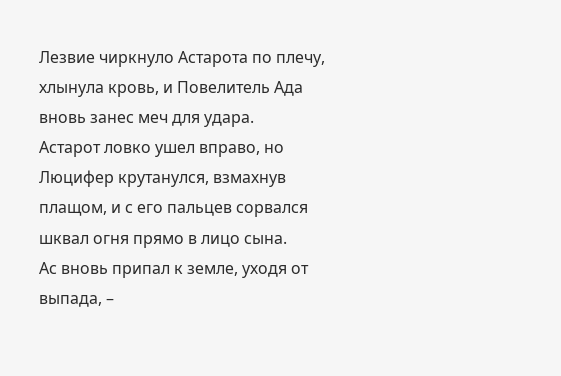Лезвие чиркнуло Астарота по плечу, хлынула кровь, и Повелитель Ада вновь занес меч для удара.
Астарот ловко ушел вправо, но Люцифер крутанулся, взмахнув плащом, и с его пальцев сорвался шквал огня прямо в лицо сына.
Ас вновь припал к земле, уходя от выпада, –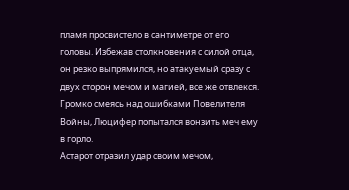пламя просвистело в сантиметре от его головы. Избежав столкновения с силой отца, он резко выпрямился, но атакуемый сразу с двух сторон мечом и магией, все же отвлекся. Громко смеясь над ошибками Повелителя Войны, Люцифер попытался вонзить меч ему в горло.
Астарот отразил удар своим мечом,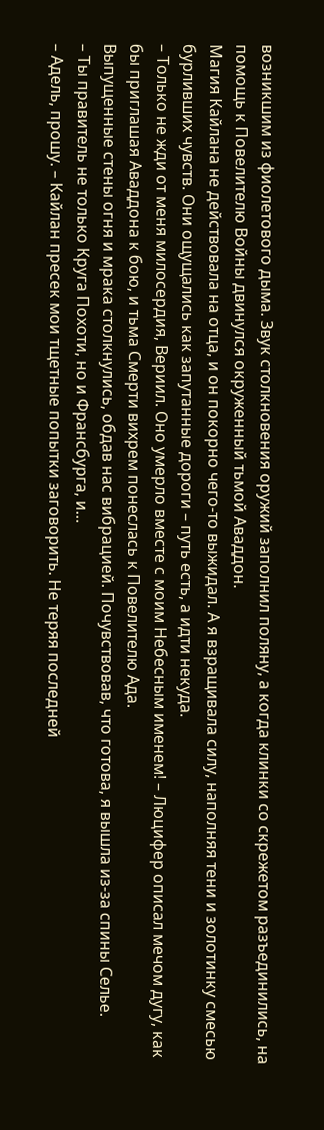возникшим из фиолетового дыма. Звук столкновения оружий заполнил поляну, а когда клинки со скрежетом разъединились, на помощь к Повелителю Войны двинулся окруженный тьмой Аваддон.
Магия Кайлана не действовала на отца, и он покорно чего-то выжидал. А я взращивала силу, наполняя тени и золотинку смесью бурливших чувств. Они ощущались как запутанные дороги – путь есть, а идти некуда.
– Только не жди от меня милосердия, Вериил. Оно умерло вместе с моим Небесным именем! – Люцифер описал мечом дугу, как бы приглашая Аваддона к бою, и тьма Смерти вихрем понеслась к Повелителю Ада.
Выпущенные стены огня и мрака столкнулись, обдав нас вибрацией. Почувствовав, что готова, я вышла из-за спины Селье.
– Ты правитель не только Круга Похоти, но и Франсбурга, и…
– Адель, прошу. – Кайлан пресек мои тщетные попытки заговорить. Не теряя последней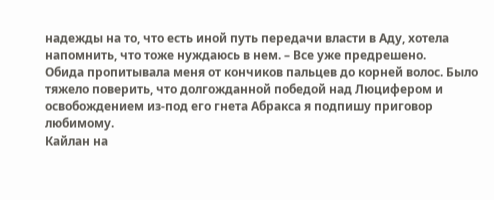надежды на то, что есть иной путь передачи власти в Аду, хотела напомнить, что тоже нуждаюсь в нем. – Все уже предрешено.
Обида пропитывала меня от кончиков пальцев до корней волос. Было тяжело поверить, что долгожданной победой над Люцифером и освобождением из-под его гнета Абракса я подпишу приговор любимому.
Кайлан на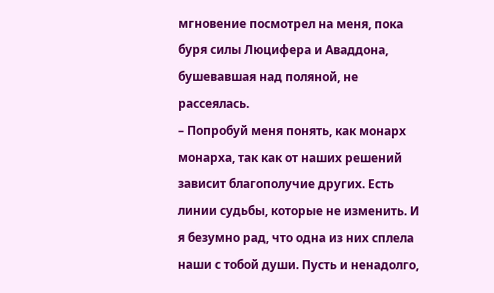мгновение посмотрел на меня, пока буря силы Люцифера и Аваддона, бушевавшая над поляной, не рассеялась.
– Попробуй меня понять, как монарх монарха, так как от наших решений зависит благополучие других. Есть линии судьбы, которые не изменить. И я безумно рад, что одна из них сплела наши с тобой души. Пусть и ненадолго,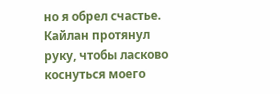но я обрел счастье.
Кайлан протянул руку, чтобы ласково коснуться моего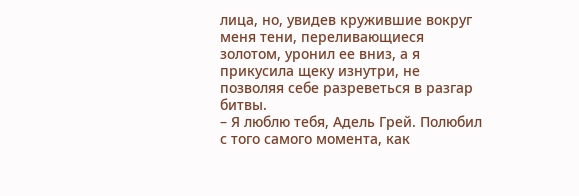лица, но, увидев кружившие вокруг меня тени, переливающиеся золотом, уронил ее вниз, а я прикусила щеку изнутри, не позволяя себе разреветься в разгар битвы.
– Я люблю тебя, Адель Грей. Полюбил с того самого момента, как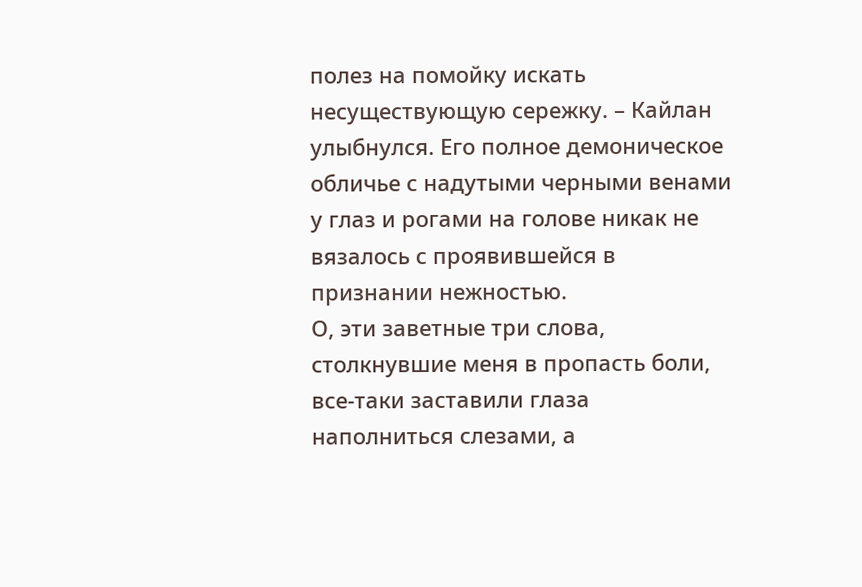полез на помойку искать несуществующую сережку. – Кайлан улыбнулся. Его полное демоническое обличье с надутыми черными венами у глаз и рогами на голове никак не вязалось с проявившейся в признании нежностью.
О, эти заветные три слова, столкнувшие меня в пропасть боли, все-таки заставили глаза наполниться слезами, а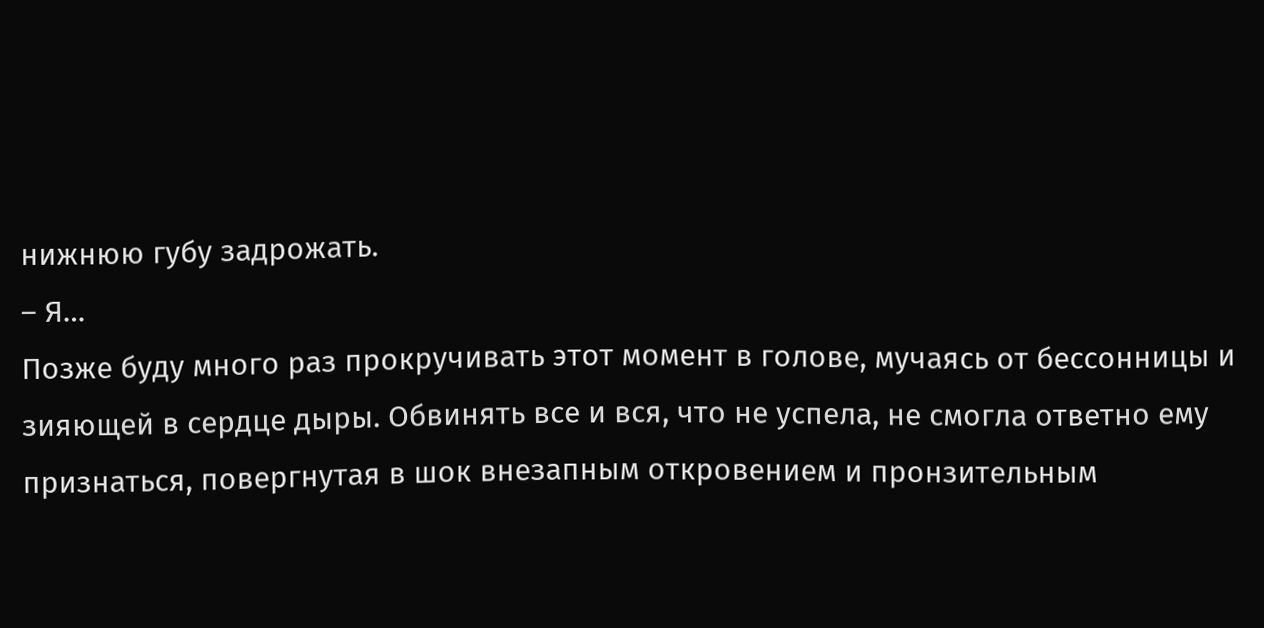нижнюю губу задрожать.
– Я…
Позже буду много раз прокручивать этот момент в голове, мучаясь от бессонницы и зияющей в сердце дыры. Обвинять все и вся, что не успела, не смогла ответно ему признаться, повергнутая в шок внезапным откровением и пронзительным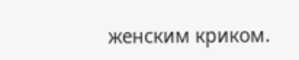женским криком.